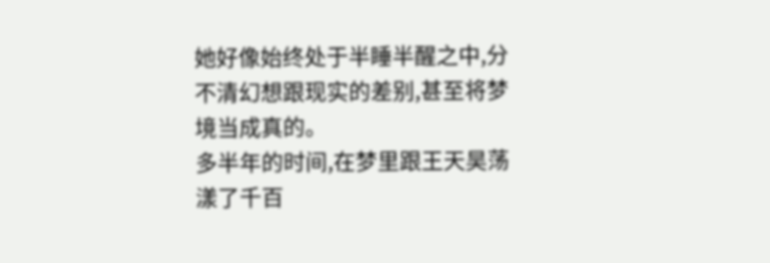她好像始终处于半睡半醒之中,分不清幻想跟现实的差别,甚至将梦境当成真的。
多半年的时间,在梦里跟王天昊荡漾了千百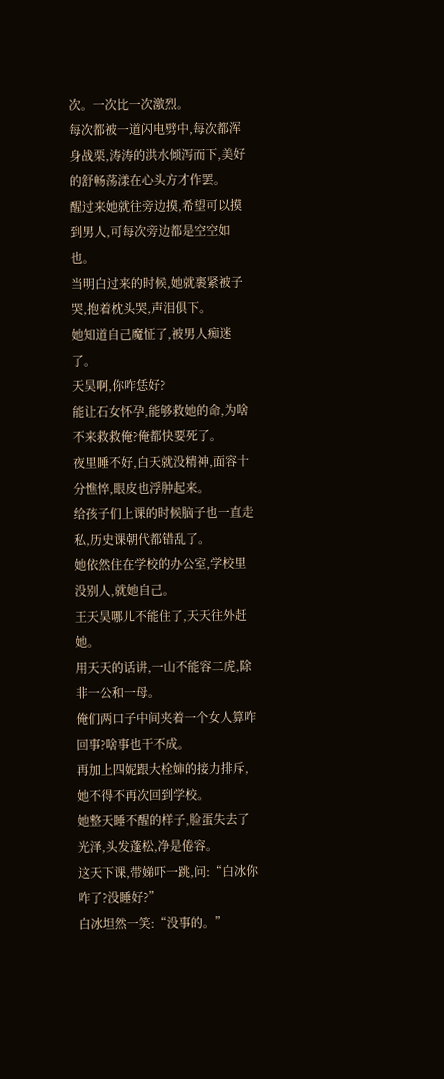次。一次比一次激烈。
每次都被一道闪电劈中,每次都浑身战栗,涛涛的洪水倾泻而下,美好的舒畅荡漾在心头方才作罢。
醒过来她就往旁边摸,希望可以摸到男人,可每次旁边都是空空如也。
当明白过来的时候,她就裹紧被子哭,抱着枕头哭,声泪俱下。
她知道自己魔怔了,被男人痴迷了。
天昊啊,你咋恁好?
能让石女怀孕,能够救她的命,为啥不来救救俺?俺都快要死了。
夜里睡不好,白天就没精神,面容十分憔悴,眼皮也浮肿起来。
给孩子们上课的时候脑子也一直走私,历史课朝代都错乱了。
她依然住在学校的办公室,学校里没别人,就她自己。
王天昊哪儿不能住了,天天往外赶她。
用天天的话讲,一山不能容二虎,除非一公和一母。
俺们两口子中间夹着一个女人算咋回事?啥事也干不成。
再加上四妮跟大栓婶的接力排斥,她不得不再次回到学校。
她整天睡不醒的样子,脸蛋失去了光泽,头发蓬松,净是倦容。
这天下课,带娣吓一跳,问:“白冰你咋了?没睡好?”
白冰坦然一笑:“没事的。”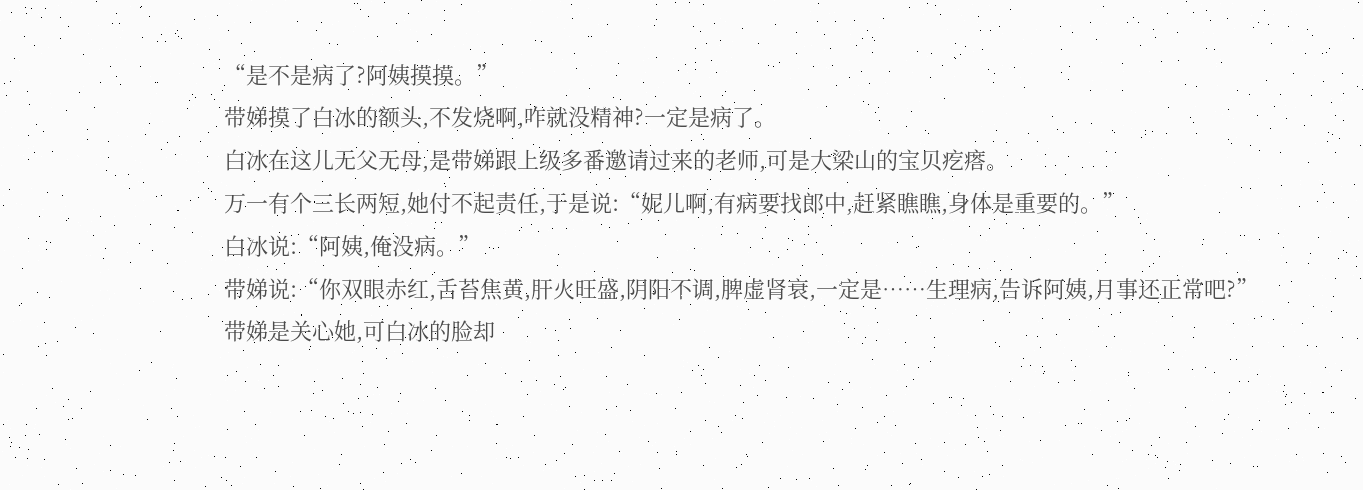“是不是病了?阿姨摸摸。”
带娣摸了白冰的额头,不发烧啊,咋就没精神?一定是病了。
白冰在这儿无父无母,是带娣跟上级多番邀请过来的老师,可是大梁山的宝贝疙瘩。
万一有个三长两短,她付不起责任,于是说:“妮儿啊,有病要找郎中,赶紧瞧瞧,身体是重要的。”
白冰说:“阿姨,俺没病。”
带娣说:“你双眼赤红,舌苔焦黄,肝火旺盛,阴阳不调,脾虚肾衰,一定是……生理病,告诉阿姨,月事还正常吧?”
带娣是关心她,可白冰的脸却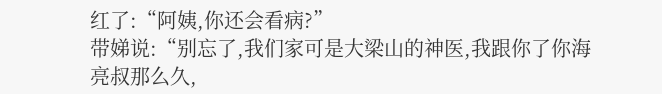红了:“阿姨,你还会看病?”
带娣说:“别忘了,我们家可是大梁山的神医,我跟你了你海亮叔那么久,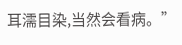耳濡目染,当然会看病。”